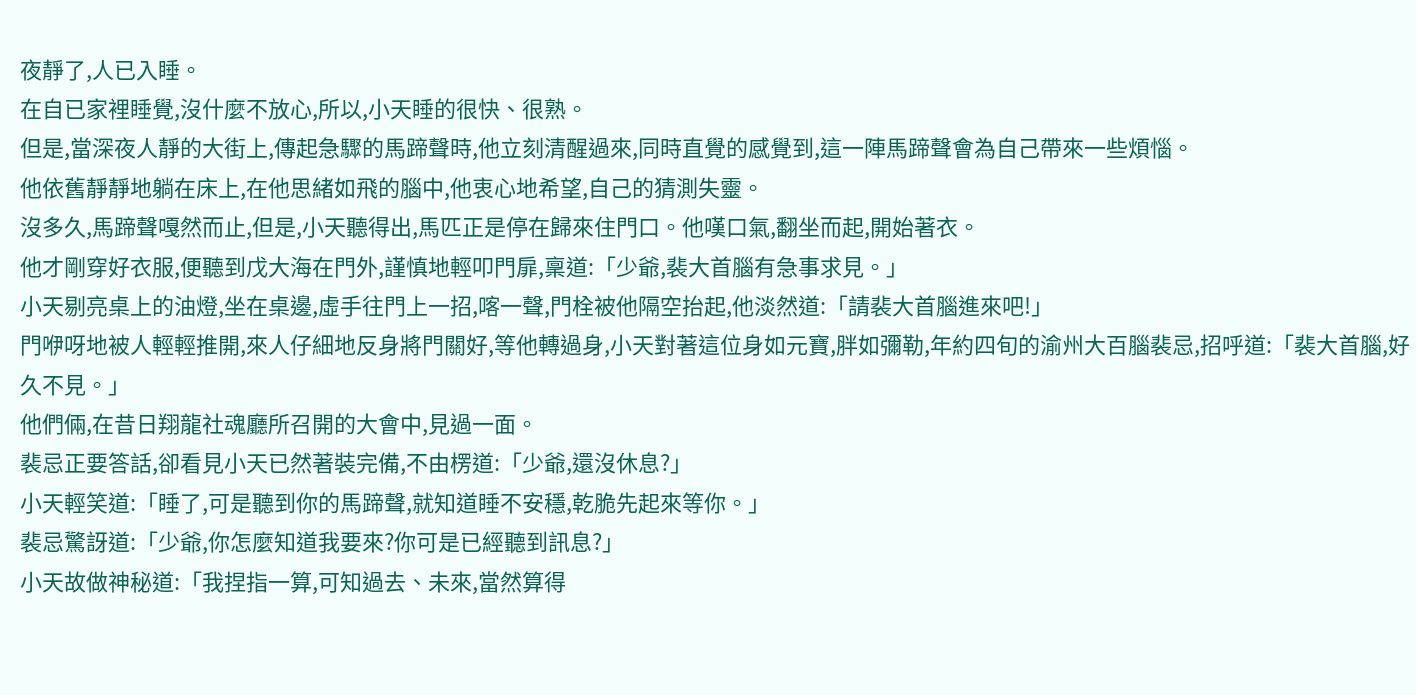夜靜了,人已入睡。
在自已家裡睡覺,沒什麼不放心,所以,小天睡的很快、很熟。
但是,當深夜人靜的大街上,傳起急驟的馬蹄聲時,他立刻清醒過來,同時直覺的感覺到,這一陣馬蹄聲會為自己帶來一些煩惱。
他依舊靜靜地躺在床上,在他思緒如飛的腦中,他衷心地希望,自己的猜測失靈。
沒多久,馬蹄聲嘎然而止,但是,小天聽得出,馬匹正是停在歸來住門口。他嘆口氣,翻坐而起,開始著衣。
他才剛穿好衣服,便聽到戊大海在門外,謹慎地輕叩門扉,稟道:「少爺,裴大首腦有急事求見。」
小天剔亮桌上的油燈,坐在桌邊,虛手往門上一招,喀一聲,門栓被他隔空抬起,他淡然道:「請裴大首腦進來吧!」
門咿呀地被人輕輕推開,來人仔細地反身將門關好,等他轉過身,小天對著這位身如元寶,胖如彌勒,年約四旬的渝州大百腦裴忌,招呼道:「裴大首腦,好久不見。」
他們倆,在昔日翔龍社魂廳所召開的大會中,見過一面。
裴忌正要答話,卻看見小天已然著裝完備,不由楞道:「少爺,還沒休息?」
小天輕笑道:「睡了,可是聽到你的馬蹄聲,就知道睡不安穩,乾脆先起來等你。」
裴忌驚訝道:「少爺,你怎麼知道我要來?你可是已經聽到訊息?」
小天故做神秘道:「我捏指一算,可知過去、未來,當然算得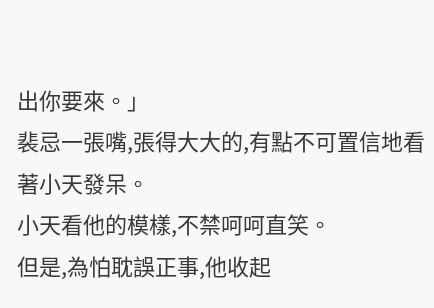出你要來。」
裴忌一張嘴,張得大大的,有點不可置信地看著小天發呆。
小天看他的模樣,不禁呵呵直笑。
但是,為怕耽誤正事,他收起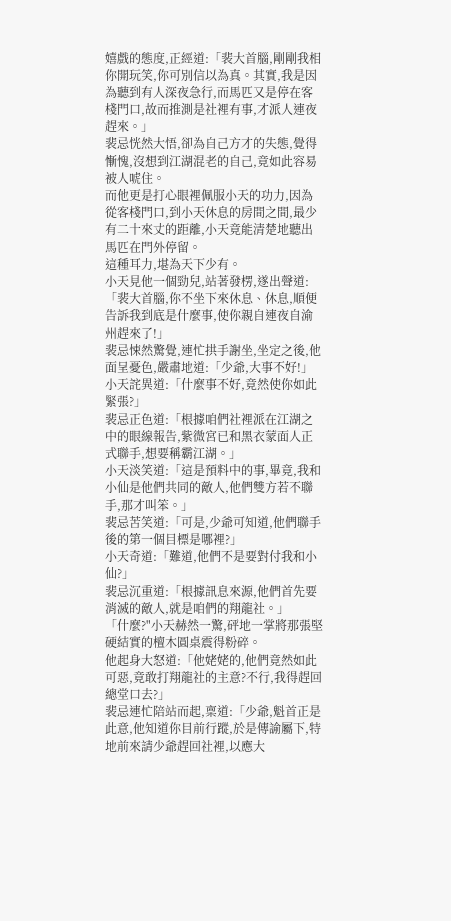嬉戲的態度,正經道:「裴大首腦,剛剛我相你開玩笑,你可別信以為真。其實,我是因為聽到有人深夜急行,而馬匹又是停在客棧門口,故而推測是社裡有事,才派人連夜趕來。」
裴忌恍然大悟,卻為自己方才的失態,覺得慚愧,沒想到江湖混老的自己,竟如此容易被人唬住。
而他更是打心眼裡佩服小天的功力,因為從客棧門口,到小天休息的房間之間,最少有二十來丈的距離,小天竟能清楚地聽出馬匹在門外停留。
這種耳力,堪為天下少有。
小天見他一個勁兒,站著發楞,遂出聲道:「裴大首腦,你不坐下來休息、休息,順便告訴我到底是什麼事,使你親自連夜自渝州趕來了!」
裴忌悚然驚覺,連忙拱手謝坐,坐定之後,他面呈憂色,嚴肅地道:「少爺,大事不好!」
小天詫異道:「什麼事不好,竟然使你如此緊張?」
裴忌正色道:「根據咱們社裡派在江湖之中的眼線報告,紫微宮已和黑衣蒙面人正式聯手,想要稱霸江湖。」
小天淡笑道:「這是預料中的事,畢竟,我和小仙是他們共同的敵人,他們雙方若不聯手,那才叫笨。」
裴忌苦笑道:「可是,少爺可知道,他們聯手後的第一個目標是哪裡?」
小天奇道:「難道,他們不是要對付我和小仙?」
裴忌沉重道:「根據訊息來源,他們首先要消滅的敵人,就是咱們的翔龍社。」
「什麼?"小天赫然一驚,砰地一掌將那張堅硬結實的檀木圓桌震得粉碎。
他起身大怒道:「他姥姥的,他們竟然如此可惡,竟敢打翔龍社的主意?不行,我得趕回總堂口去?」
裴忌連忙陪站而起,稟道:「少爺,魁首正是此意,他知道你目前行蹤,於是傳諭屬下,特地前來請少爺趕回社裡,以應大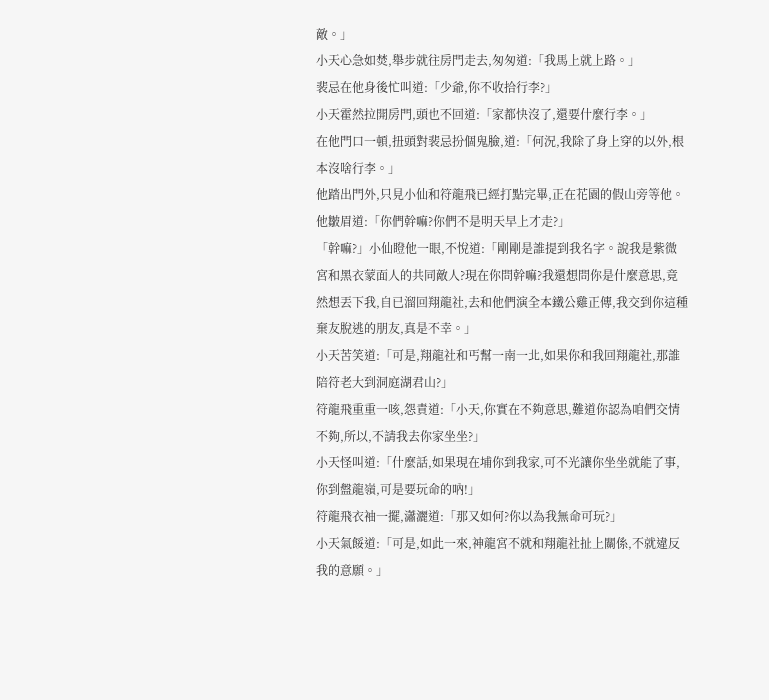敵。」
小天心急如焚,舉步就往房門走去,匆匆道:「我馬上就上路。」
裴忌在他身後忙叫道:「少爺,你不收拾行李?」
小天霍然拉開房門,頭也不回道:「家都快沒了,還要什麼行李。」
在他門口一頓,扭頭對裴忌扮個鬼臉,道:「何況,我除了身上穿的以外,根本沒啥行李。」
他踏出門外,只見小仙和符龍飛已經打點完畢,正在花園的假山旁等他。
他皺眉道:「你們幹嘛?你們不是明天早上才走?」
「幹嘛?」小仙瞪他一眼,不悅道:「剛剛是誰提到我名字。說我是紫微宮和黑衣蒙面人的共同敵人?現在你問幹嘛?我還想問你是什麼意思,竟然想丟下我,自已溜回翔龍社,去和他們演全本鐵公雞正傳,我交到你這種棄友脫逃的朋友,真是不幸。」
小天苦笑道:「可是,翔龍社和丐幫一南一北,如果你和我回翔龍社,那誰陪符老大到洞庭湖君山?」
符龍飛重重一咳,怨責道:「小天,你實在不夠意思,難道你認為咱們交情不夠,所以,不請我去你家坐坐?」
小天怪叫道:「什麼話,如果現在埔你到我家,可不光讓你坐坐就能了事,你到盤龍嶺,可是要玩命的吶!」
符龍飛衣袖一擺,瀟灑道:「那又如何?你以為我無命可玩?」
小天氣餒道:「可是,如此一來,神龍宮不就和翔龍社扯上關係,不就違反我的意願。」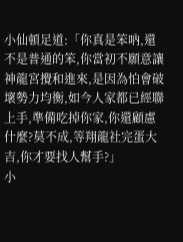小仙頓足道:「你真是笨吶,還不是普通的笨,你當初不願意讓神龍宮攪和進來,是因為怕會破壞勢力均衡,如今人家都已經聯上手,準備吃掉你家,你還顧慮什麼?莫不成,等翔龍社完蛋大吉,你才要找人幫手?」
小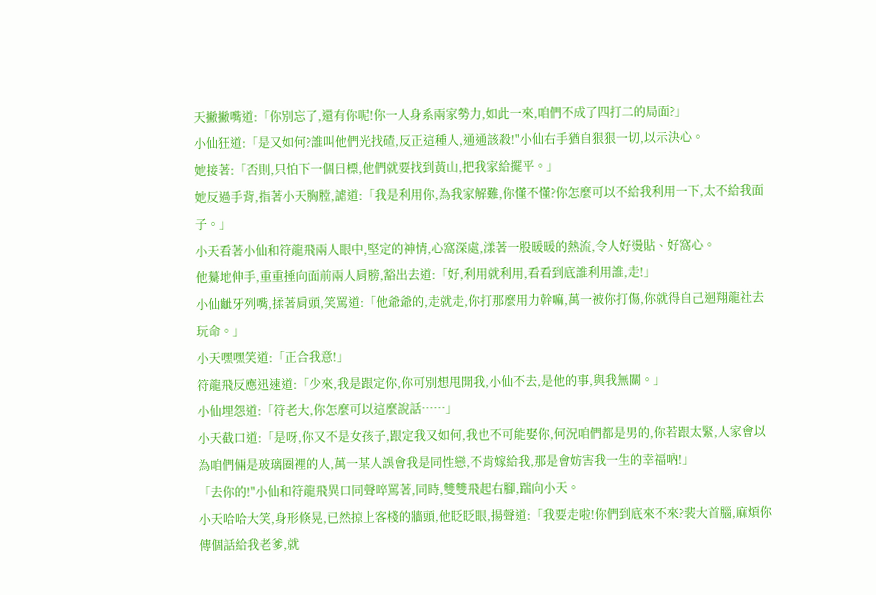天撇撇嘴道:「你別忘了,還有你呢!你一人身系兩家勢力,如此一來,咱們不成了四打二的局面?」
小仙狂道:「是又如何?誰叫他們光找碴,反正這種人,通通該殺!"小仙右手猶自狠狠一切,以示決心。
她接著:「否則,只怕下一個日標,他們就要找到黃山,把我家給擺平。」
她反過手背,指著小天胸膛,謔道:「我是利用你,為我家解難,你懂不懂?你怎麼可以不給我利用一下,太不給我面子。」
小天看著小仙和符龍飛兩人眼中,堅定的神情,心窩深處,漾著一股暖暖的熱流,令人好燙貼、好窩心。
他驀地伸手,重重捶向面前兩人肩膀,豁出去道:「好,利用就利用,看看到底誰利用誰,走!」
小仙齜牙列嘴,揉著肩頭,笑罵道:「他爺爺的,走就走,你打那麼用力幹嘛,萬一被你打傷,你就得自己迴翔龍社去玩命。」
小天嘿嘿笑道:「正合我意!」
符龍飛反應迅速道:「少來,我是跟定你,你可別想甩開我,小仙不去,是他的事,與我無關。」
小仙埋怨道:「符老大,你怎麼可以這麼說話……」
小天截口道:「是呀,你又不是女孩子,跟定我又如何,我也不可能娶你,何況咱們都是男的,你若跟太緊,人家會以為咱們倆是玻璃圈裡的人,萬一某人誤會我是同性戀,不肯嫁給我,那是會妨害我一生的幸福吶!」
「去你的!"小仙和符龍飛異口同聲啐罵著,同時,雙雙飛起右腳,踹向小天。
小天哈哈大笑,身形倏晃,已然掠上客棧的牆頭,他眨眨眼,揚聲道:「我要走啦!你們到底來不來?裴大首腦,麻煩你傳個話給我老爹,就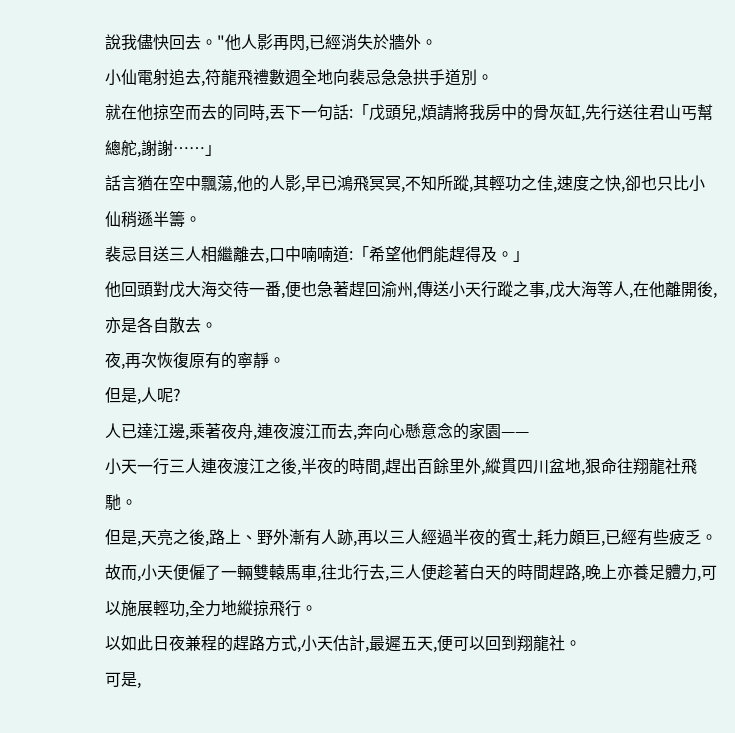說我儘快回去。"他人影再閃,已經消失於牆外。
小仙電射追去,符龍飛禮數週全地向裴忌急急拱手道別。
就在他掠空而去的同時,丟下一句話:「戊頭兒,煩請將我房中的骨灰缸,先行送往君山丐幫總舵,謝謝……」
話言猶在空中飄蕩,他的人影,早已鴻飛冥冥,不知所蹤,其輕功之佳,速度之快,卻也只比小仙稍遜半籌。
裴忌目送三人相繼離去,口中喃喃道:「希望他們能趕得及。」
他回頭對戊大海交待一番,便也急著趕回渝州,傳送小天行蹤之事,戊大海等人,在他離開後,亦是各自散去。
夜,再次恢復原有的寧靜。
但是,人呢?
人已達江邊,乘著夜舟,連夜渡江而去,奔向心懸意念的家園——
小天一行三人連夜渡江之後,半夜的時間,趕出百餘里外,縱貫四川盆地,狠命往翔龍社飛馳。
但是,天亮之後,路上、野外漸有人跡,再以三人經過半夜的賓士,耗力頗巨,已經有些疲乏。
故而,小天便僱了一輛雙轅馬車,往北行去,三人便趁著白天的時間趕路,晚上亦養足體力,可以施展輕功,全力地縱掠飛行。
以如此日夜兼程的趕路方式,小天估計,最遲五天,便可以回到翔龍社。
可是,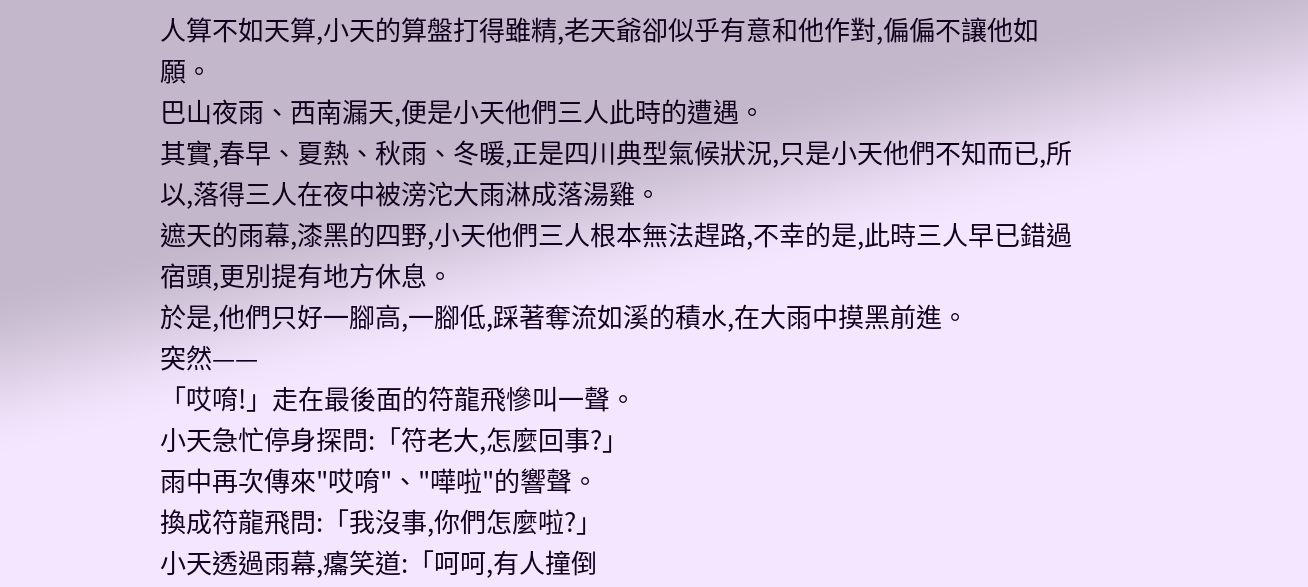人算不如天算,小天的算盤打得雖精,老天爺卻似乎有意和他作對,偏偏不讓他如願。
巴山夜雨、西南漏天,便是小天他們三人此時的遭遇。
其實,春早、夏熱、秋雨、冬暖,正是四川典型氣候狀況,只是小天他們不知而已,所以,落得三人在夜中被滂沱大雨淋成落湯雞。
遮天的雨幕,漆黑的四野,小天他們三人根本無法趕路,不幸的是,此時三人早已錯過宿頭,更別提有地方休息。
於是,他們只好一腳高,一腳低,踩著奪流如溪的積水,在大雨中摸黑前進。
突然——
「哎唷!」走在最後面的符龍飛慘叫一聲。
小天急忙停身探問:「符老大,怎麼回事?」
雨中再次傳來"哎唷"、"嘩啦"的響聲。
換成符龍飛問:「我沒事,你們怎麼啦?」
小天透過雨幕,癟笑道:「呵呵,有人撞倒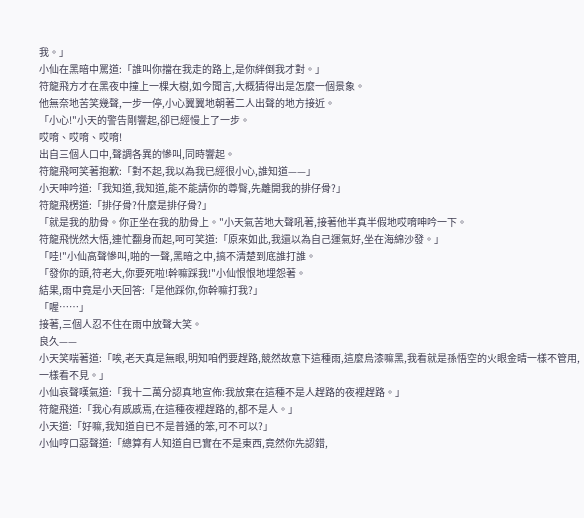我。」
小仙在黑暗中罵道:「誰叫你擋在我走的路上,是你絆倒我才對。」
符龍飛方才在黑夜中撞上一棵大樹,如今聞言,大概猜得出是怎麼一個景象。
他無奈地苦笑幾聲,一步一停,小心翼翼地朝著二人出聲的地方接近。
「小心!"小天的警告剛響起,卻已經慢上了一步。
哎唷、哎唷、哎唷!
出自三個人口中,聲調各異的慘叫,同時響起。
符龍飛呵笑著抱歉:「對不起,我以為我已經很小心,誰知道——」
小天呻吟道:「我知道,我知道,能不能請你的尊臀,先離開我的排仔骨?」
符龍飛楞道:「排仔骨?什麼是排仔骨?」
「就是我的肋骨。你正坐在我的肋骨上。"小天氣苦地大聲吼著,接著他半真半假地哎唷呻吟一下。
符龍飛恍然大悟,連忙翻身而起,呵可笑道:「原來如此,我還以為自己運氣好,坐在海綿沙發。」
「哇!"小仙高聲慘叫,啪的一聲,黑暗之中,搞不清楚到底誰打誰。
「發你的頭,符老大,你要死啦!幹嘛踩我!"小仙恨恨地埋怨著。
結果,雨中竟是小天回答:「是他踩你,你幹嘛打我?」
「喔……」
接著,三個人忍不住在雨中放聲大笑。
良久——
小天笑喘著道:「唉,老天真是無眼,明知咱們要趕路,競然故意下這種雨,這麼烏漆嘛黑,我看就是孫悟空的火眼金晴一樣不管用,一樣看不見。」
小仙哀聲嘆氣道:「我十二萬分認真地宣佈:我放棄在這種不是人趕路的夜裡趕路。」
符龍飛道:「我心有慼慼焉,在這種夜裡趕路的,都不是人。」
小天道:「好嘛,我知道自已不是普通的笨,可不可以?」
小仙哼口惡聲道:「總算有人知道自已實在不是東西,竟然你先認錯,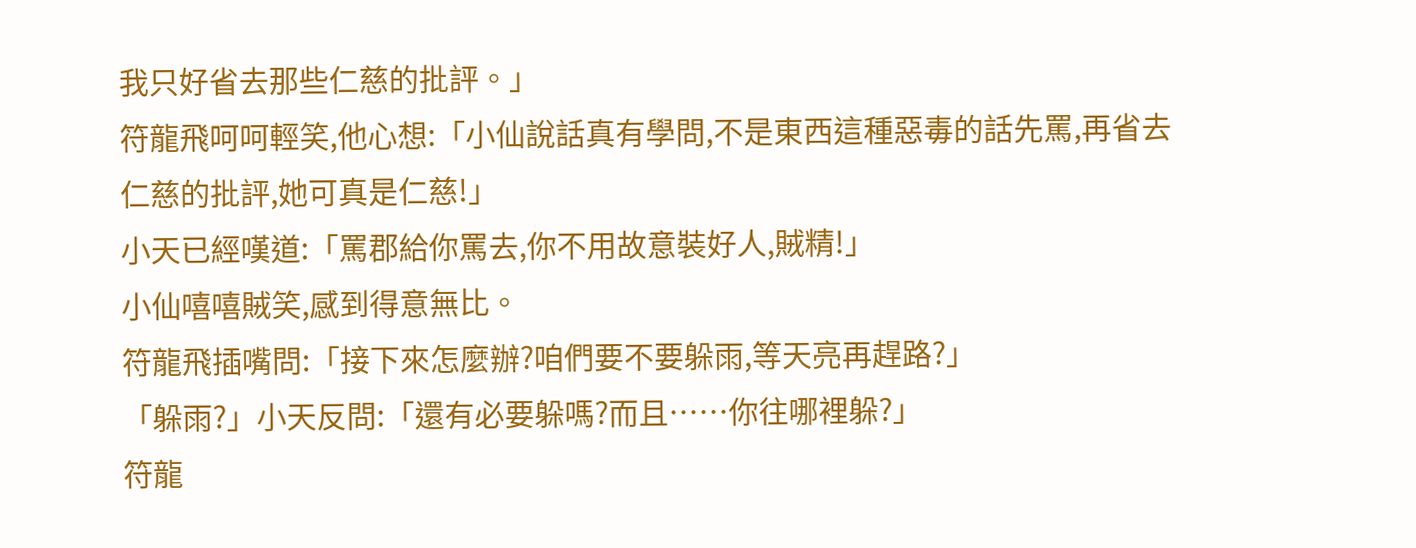我只好省去那些仁慈的批評。」
符龍飛呵呵輕笑,他心想:「小仙說話真有學問,不是東西這種惡毒的話先罵,再省去仁慈的批評,她可真是仁慈!」
小天已經嘆道:「罵郡給你罵去,你不用故意裝好人,賊精!」
小仙嘻嘻賊笑,感到得意無比。
符龍飛插嘴問:「接下來怎麼辦?咱們要不要躲雨,等天亮再趕路?」
「躲雨?」小天反問:「還有必要躲嗎?而且……你往哪裡躲?」
符龍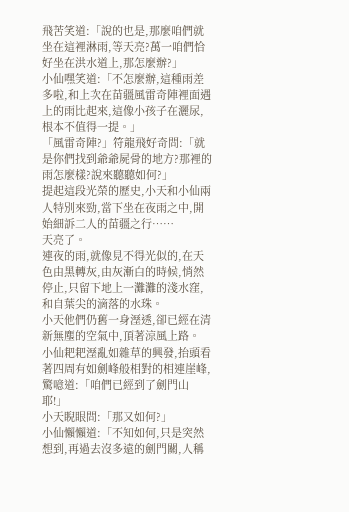飛苦笑道:「說的也是,那麼咱們就坐在這裡淋雨,等天亮?萬一咱們恰好坐在洪水道上,那怎麼辦?」
小仙嘿笑道:「不怎麼辦,這種雨差多啦,和上次在苗疆風雷奇陣裡面遇上的雨比起來,這像小孩子在灑尿,根本不值得一提。」
「風雷奇陣?」符龍飛好奇問:「就是你們找到爺爺屍骨的地方?那裡的雨怎麼樣?說來聽聽如何?」
提起這段光榮的歷史,小天和小仙兩人特別來勁,當下坐在夜雨之中,開始細訴二人的苗疆之行……
天亮了。
連夜的雨,就像見不得光似的,在天色由黑轉灰,由灰漸白的時候,悄然停止,只留下地上一灘灘的淺水窪,和自葉尖的滴落的水珠。
小天他們仍舊一身溼透,卻已經在清新無塵的空氣中,頂著涼風上路。
小仙耙耙溼亂如雜草的興發,抬頭看著四周有如劍峰般相對的相連崖峰,驚噫道:「咱們已經到了劍門山耶!」
小天睨眼問:「那又如何?」
小仙懶懶道:「不知如何,只是突然想到,再過去沒多遠的劍門關,人稱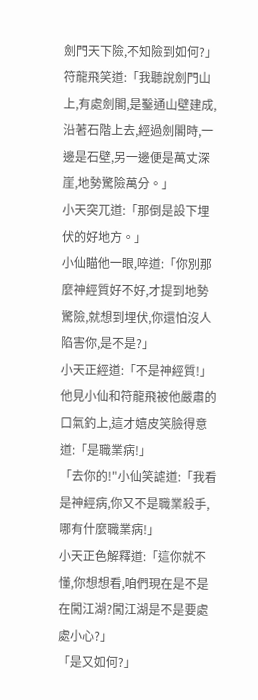劍門天下險,不知險到如何?」
符龍飛笑道:「我聽說劍門山上,有處劍閣,是鑿通山壁建成,沿著石階上去,經過劍閣時,一邊是石壁,另一邊便是萬丈深崖,地勢驚險萬分。」
小天突兀道:「那倒是設下埋伏的好地方。」
小仙瞄他一眼,啐道:「你別那麼神經質好不好,才提到地勢驚險,就想到埋伏,你還怕沒人陷害你,是不是?」
小天正經道:「不是神經質!」
他見小仙和符龍飛被他嚴肅的口氣釣上,這才嬉皮笑臉得意道:「是職業病!」
「去你的!"小仙笑謔道:「我看是神經病,你又不是職業殺手,哪有什麼職業病!」
小天正色解釋道:「這你就不懂,你想想看,咱們現在是不是在闖江湖?闖江湖是不是要處處小心?」
「是又如何?」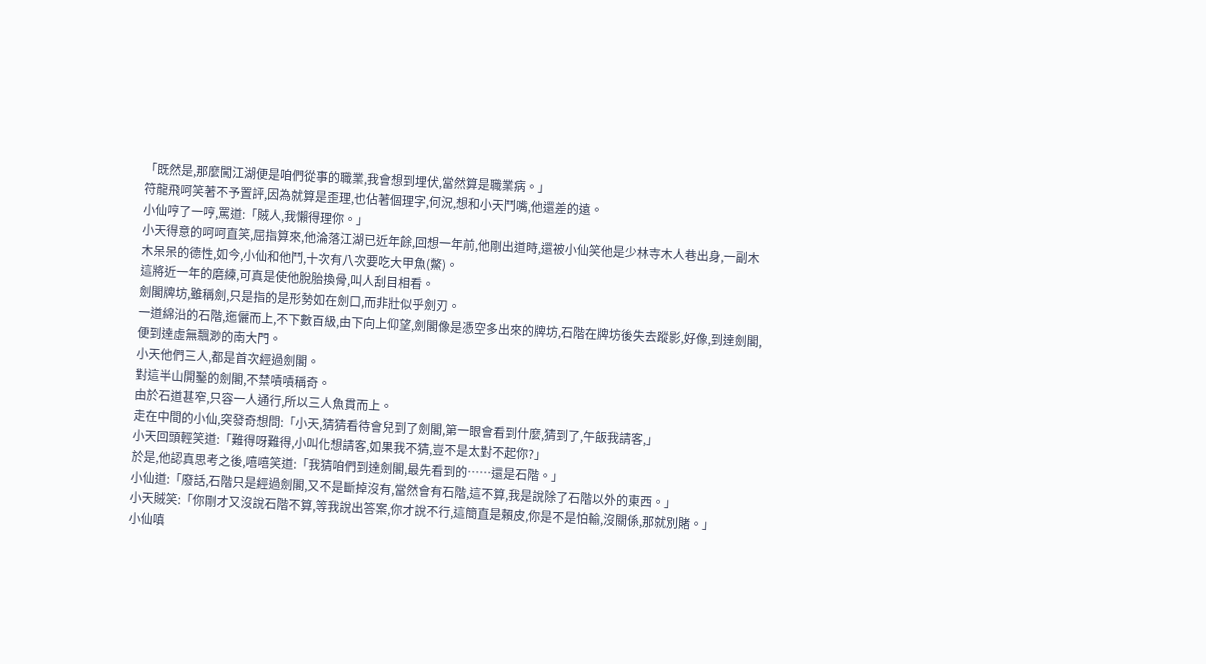「既然是,那麼闖江湖便是咱們從事的職業,我會想到埋伏,當然算是職業病。」
符龍飛呵笑著不予置評,因為就算是歪理,也佔著個理字,何況,想和小天鬥嘴,他還差的遠。
小仙哼了一哼,罵道:「賊人,我懶得理你。」
小天得意的呵呵直笑,屈指算來,他淪落江湖已近年餘,回想一年前,他剛出道時,還被小仙笑他是少林寺木人巷出身,一副木木呆呆的德性,如今,小仙和他鬥,十次有八次要吃大甲魚(鱉)。
這將近一年的磨練,可真是使他脫胎換骨,叫人刮目相看。
劍閣牌坊,雖稱劍,只是指的是形勢如在劍口,而非壯似乎劍刃。
一道綿沿的石階,迤儷而上,不下數百級,由下向上仰望,劍閣像是憑空多出來的牌坊,石階在牌坊後失去蹤影,好像,到達劍閣,便到達虛無飄渺的南大門。
小天他們三人,都是首次經過劍閣。
對這半山開鑿的劍閣,不禁嘖嘖稱奇。
由於石道甚窄,只容一人通行,所以三人魚貫而上。
走在中間的小仙,突發奇想問:「小天,猜猜看待會兒到了劍閣,第一眼會看到什麼,猜到了,午飯我請客,」
小天回頭輕笑道:「難得呀難得,小叫化想請客,如果我不猜,豈不是太對不起你?」
於是,他認真思考之後,嘻嘻笑道:「我猜咱們到達劍閣,最先看到的……還是石階。」
小仙道:「廢話,石階只是經過劍閣,又不是斷掉沒有,當然會有石階,這不算,我是說除了石階以外的東西。」
小天賊笑:「你剛才又沒說石階不算,等我說出答案,你才說不行,這簡直是賴皮,你是不是怕輸,沒關係,那就別賭。」
小仙嗔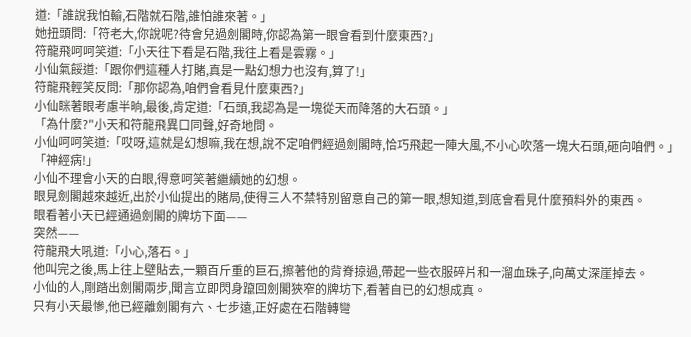道:「誰說我怕輸,石階就石階,誰怕誰來著。」
她扭頭問:「符老大,你說呢?待會兒過劍閣時,你認為第一眼會看到什麼東西?」
符龍飛呵呵笑道:「小天往下看是石階,我往上看是雲霧。」
小仙氣餒道:「跟你們這種人打賭,真是一點幻想力也沒有,算了!」
符龍飛輕笑反問:「那你認為,咱們會看見什麼東西?」
小仙眯著眼考慮半晌,最後,肯定道:「石頭,我認為是一塊從天而降落的大石頭。」
「為什麼?"小天和符龍飛異口同聲,好奇地問。
小仙呵呵笑道:「哎呀,這就是幻想嘛,我在想,說不定咱們經過劍閣時,恰巧飛起一陣大風,不小心吹落一塊大石頭,砸向咱們。」
「神經病!」
小仙不理會小天的白眼,得意呵笑著繼續她的幻想。
眼見劍閣越來越近,出於小仙提出的賭局,使得三人不禁特別留意自己的第一眼,想知道,到底會看見什麼預料外的東西。
眼看著小天已經通過劍閣的牌坊下面——
突然——
符龍飛大吼道:「小心,落石。」
他叫完之後,馬上往上壁貼去,一顆百斤重的巨石,擦著他的背脊掠過,帶起一些衣服碎片和一溜血珠子,向萬丈深崖掉去。
小仙的人,剛踏出劍閣兩步,聞言立即閃身躥回劍閣狹窄的牌坊下,看著自已的幻想成真。
只有小天最慘,他已經離劍閣有六、七步遠,正好處在石階轉彎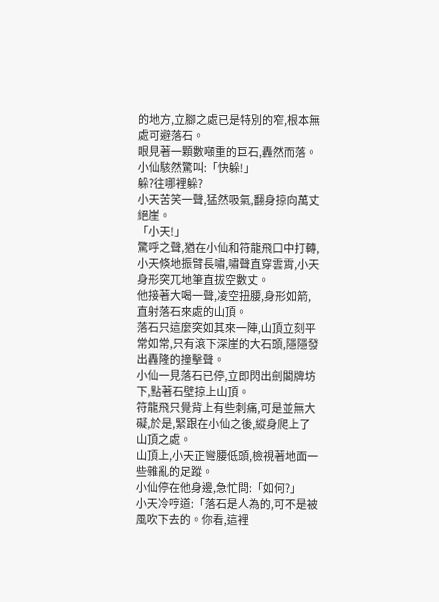的地方,立腳之處已是特別的窄,根本無處可避落石。
眼見著一顆數噸重的巨石,轟然而落。
小仙駭然驚叫:「快躲!」
躲?往哪裡躲?
小天苦笑一聲,猛然吸氣,翻身掠向萬丈絕崖。
「小天!」
驚呼之聲,猶在小仙和符龍飛口中打轉,小天倏地振臂長嘯,嘯聲直穿雲霄,小天身形突兀地筆直拔空數丈。
他接著大喝一聲,凌空扭腰,身形如箭,直射落石來處的山頂。
落石只這麼突如其來一陣,山頂立刻平常如常,只有滾下深崖的大石頭,隱隱發出轟隆的撞擊聲。
小仙一見落石已停,立即閃出劍閣牌坊下,點著石壁掠上山頂。
符龍飛只覺背上有些刺痛,可是並無大礙,於是,緊跟在小仙之後,縱身爬上了山頂之處。
山頂上,小天正彎腰低頭,檢視著地面一些雜亂的足蹤。
小仙停在他身邊,急忙問:「如何?」
小天冷哼道:「落石是人為的,可不是被風吹下去的。你看,這裡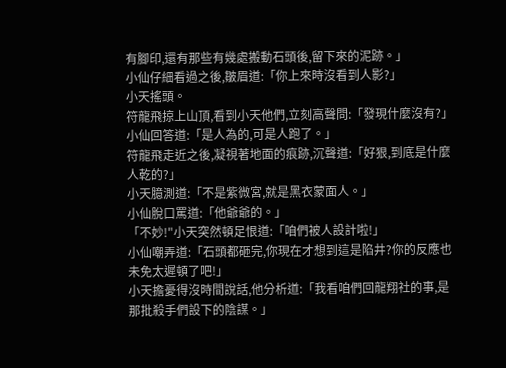有腳印,還有那些有幾處搬動石頭後,留下來的泥跡。」
小仙仔細看過之後,皺眉道:「你上來時沒看到人影?」
小天搖頭。
符龍飛掠上山頂,看到小天他們,立刻高聲問:「發現什麼沒有?」
小仙回答道:「是人為的,可是人跑了。」
符龍飛走近之後,凝視著地面的痕跡,沉聲道:「好狠,到底是什麼人乾的?」
小天臆測道:「不是紫微宮,就是黑衣蒙面人。」
小仙脫口罵道:「他爺爺的。」
「不妙!"小天突然頓足恨道:「咱們被人設計啦!」
小仙嘲弄道:「石頭都砸完,你現在才想到這是陷井?你的反應也未免太遲頓了吧!」
小天擔憂得沒時間說話,他分析道:「我看咱們回龍翔社的事,是那批殺手們設下的陰謀。」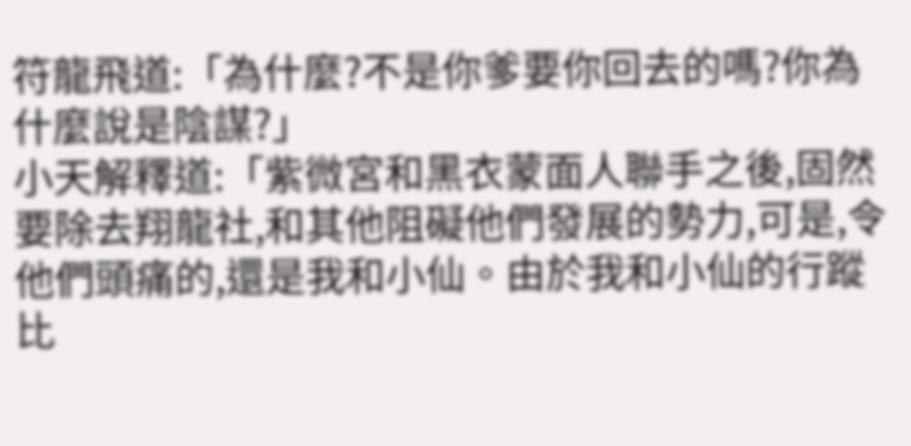符龍飛道:「為什麼?不是你爹要你回去的嗎?你為什麼說是陰謀?」
小天解釋道:「紫微宮和黑衣蒙面人聯手之後,固然要除去翔龍社,和其他阻礙他們發展的勢力,可是,令他們頭痛的,還是我和小仙。由於我和小仙的行蹤比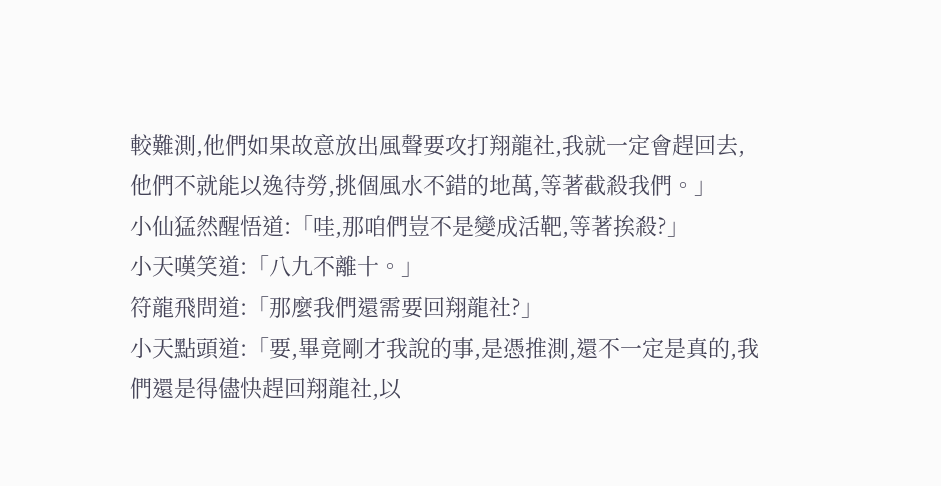較難測,他們如果故意放出風聲要攻打翔龍社,我就一定會趕回去,他們不就能以逸待勞,挑個風水不錯的地萬,等著截殺我們。」
小仙猛然醒悟道:「哇,那咱們豈不是變成活靶,等著挨殺?」
小天嘆笑道:「八九不離十。」
符龍飛問道:「那麼我們還需要回翔龍社?」
小天點頭道:「要,畢竟剛才我說的事,是憑推測,還不一定是真的,我們還是得儘快趕回翔龍社,以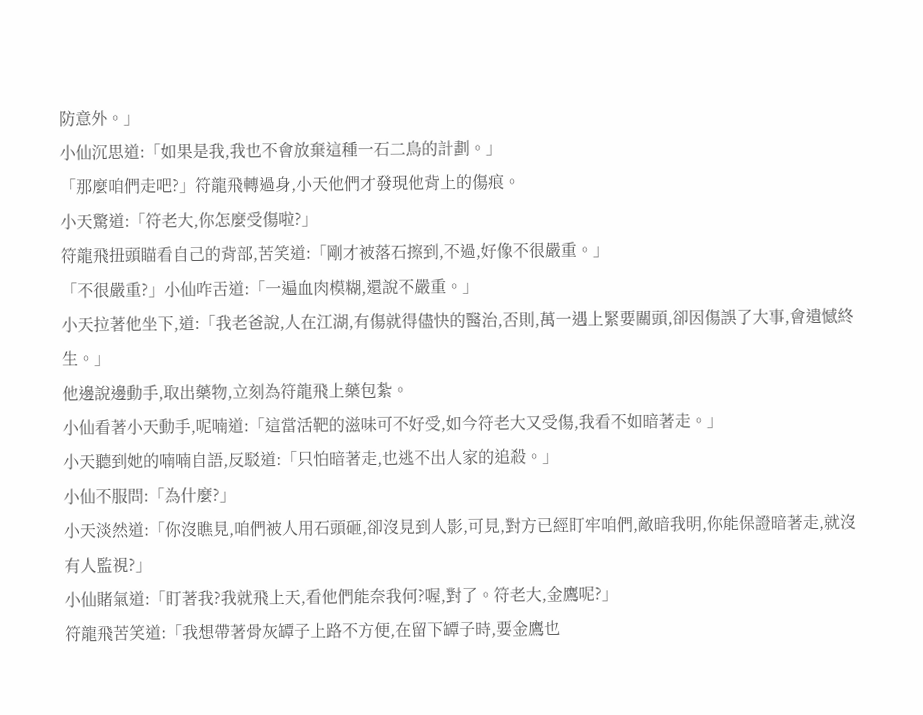防意外。」
小仙沉思道:「如果是我,我也不會放棄這種一石二鳥的計劃。」
「那麼咱們走吧?」符龍飛轉過身,小天他們才發現他背上的傷痕。
小天驚道:「符老大,你怎麼受傷啦?」
符龍飛扭頭瞄看自己的背部,苦笑道:「剛才被落石擦到,不過,好像不很嚴重。」
「不很嚴重?」小仙咋舌道:「一遍血肉模糊,還說不嚴重。」
小天拉著他坐下,道:「我老爸說,人在江湖,有傷就得儘快的醫治,否則,萬一遇上緊要關頭,卻因傷誤了大事,會遺憾終生。」
他邊說邊動手,取出藥物,立刻為符龍飛上藥包紮。
小仙看著小天動手,呢喃道:「這當活靶的滋味可不好受,如今符老大又受傷,我看不如暗著走。」
小天聽到她的喃喃自語,反駁道:「只怕暗著走,也逃不出人家的追殺。」
小仙不服問:「為什麼?」
小天淡然道:「你沒瞧見,咱們被人用石頭砸,卻沒見到人影,可見,對方已經盯牢咱們,敵暗我明,你能保證暗著走,就沒有人監視?」
小仙賭氣道:「盯著我?我就飛上天,看他們能奈我何?喔,對了。符老大,金鷹呢?」
符龍飛苦笑道:「我想帶著骨灰罈子上路不方便,在留下罈子時,要金鷹也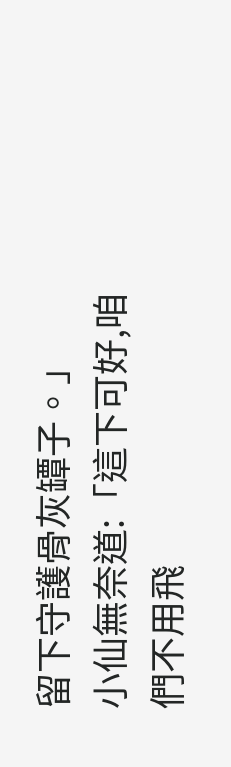留下守護骨灰罈子。」
小仙無奈道:「這下可好,咱們不用飛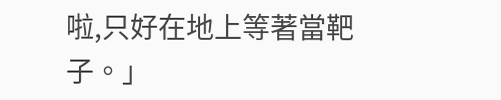啦,只好在地上等著當靶子。」